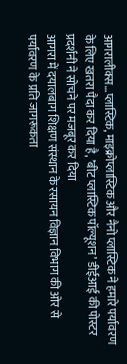आगरालीक्स…प्लास्टिक, माइक्रोप्लास्टिक और नैनो प्लास्टिक ने हमारे पर्यावरण के लिए खतरा पैदा कर दिया है, ’बीट प्लास्टिक पॉल्यूशन’ डीईआई की पोस्टर प्रदर्शनी ने सोचने पर मजबूर कर दिया
आगरा में दयालबाग शिक्षण संस्थान के रसायन विज्ञान विभाग की ओर से पर्यावरण के प्रति जागरूकता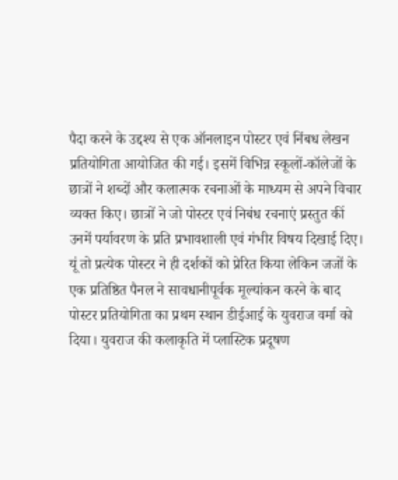पैदा करने के उद्दश्य से एक ऑनलाइन पोस्टर एवं निंबध लेखन प्रतियोगिता आयोजित की गई। इसमें विभिन्न स्कूलों-कॉलेजों के छात्रों ने शब्दों और कलात्मक रचनाओं के माध्यम से अपने विचार व्यक्त किए। छात्रों ने जो पोस्टर एवं निबंध रचनाएं प्रस्तुत कीं उनमें पर्यावरण के प्रति प्रभावशाली एवं गंभीर विषय दिखाई दिए। यूं तो प्रत्येक पोस्टर ने ही दर्शकों को प्रेरित किया लेकिन जजों के एक प्रतिष्ठित पैनल ने सावधानीपूर्वक मूल्यांकन करने के बाद पोस्टर प्रतियोगिता का प्रथम स्थान डीईआई के युवराज वर्मा को दिया। युवराज की कलाकृति में प्लास्टिक प्रदूषण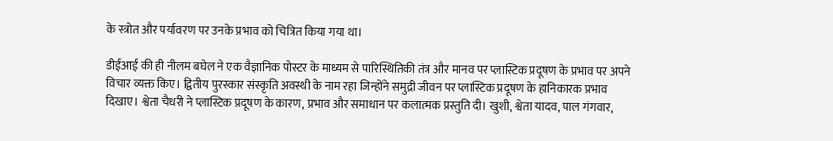के स्त्रोत और पर्यावरण पर उनके प्रभाव को चित्रित किया गया था।

डीईआई की ही नीलम बघेल ने एक वैज्ञानिक पोस्टर के माध्यम से पारिस्थितिकी तंत्र और मानव पर प्लास्टिक प्रदूषण के प्रभाव पर अपने विचार व्यक्त किए। द्वितीय पुरस्कार संस्कृति अवस्थी के नाम रहा जिन्होंने समुद्री जीवन पर प्लास्टिक प्रदूषण के हानिकारक प्रभाव दिखाए। श्वेता चैधरी ने प्लास्टिक प्रदूषण के कारण, प्रभाव और समाधान पर कलात्मक प्रस्तुति दी। खुशी, श्वेता यादव, पाल गंगवार,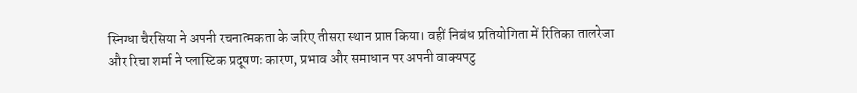स्निग्धा चैरसिया ने अपनी रचनात्मकता के जरिए तीसरा स्थान प्राप्त किया। वहीं निबंध प्रतियोगिता में रितिका तालरेजा और रिचा शर्मा ने प्लास्टिक प्रदूषणः कारण, प्रभाव और समाधान पर अपनी वाक्यपटु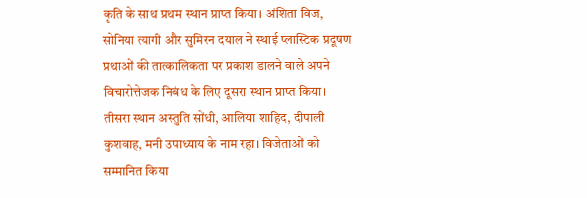कृति के साथ प्रथम स्थान प्राप्त किया। अंशिता विज, सोनिया त्यागी और सुमिरन दयाल ने स्थाई प्लास्टिक प्रदूषण प्रथाओं की तात्कालिकता पर प्रकाश डालने वाले अपने विचारोत्तेजक निबंध के लिए दूसरा स्थान प्राप्त किया। तीसरा स्थान अस्तुति सोंधी, आलिया शाहिद, दीपाली कुशवाह, मनी उपाध्याय के नाम रहा। विजेताओं को सम्मानित किया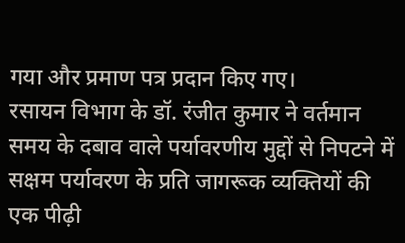गया और प्रमाण पत्र प्रदान किए गए।
रसायन विभाग के डॉ. रंजीत कुमार ने वर्तमान समय के दबाव वाले पर्यावरणीय मुद्दों से निपटने में सक्षम पर्यावरण के प्रति जागरूक व्यक्तियों की एक पीढ़ी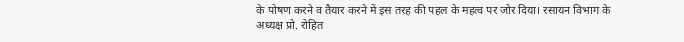के पोषण करने व तैयार करने में इस तरह की पहल के महत्व पर जोर दिया। रसायन विभाग के अध्यक्ष प्रो. रोहित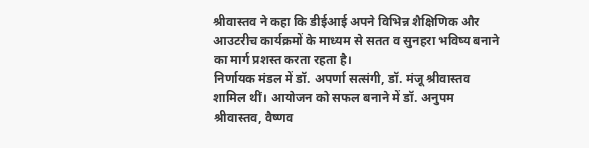श्रीवास्तव ने कहा कि डीईआई अपने विभिन्न शैक्षिणिक और आउटरीच कार्यक्रमों के माध्यम से सतत व सुनहरा भविष्य बनाने का मार्ग प्रशस्त करता रहता है।
निर्णायक मंडल में डॉ. अपर्णा सत्संगी, डॉ. मंजू श्रीवास्तव शामिल थीं। आयोजन को सफल बनाने में डॉ. अनुपम श्रीवास्तव, वैष्णव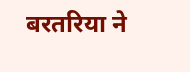बरतरिया ने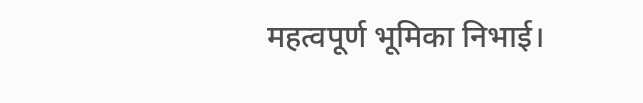महत्वपूर्ण भूमिका निभाई।